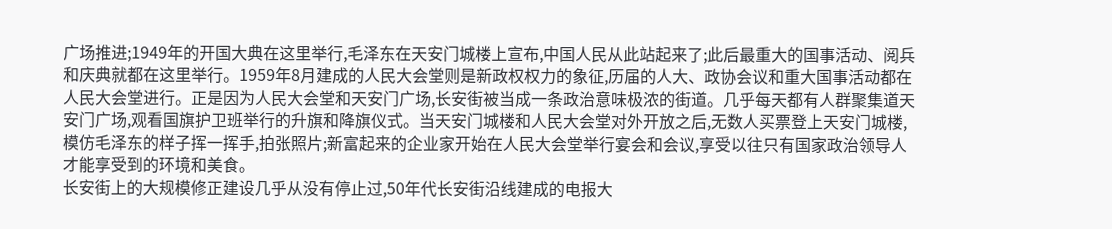广场推进;1949年的开国大典在这里举行,毛泽东在天安门城楼上宣布,中国人民从此站起来了;此后最重大的国事活动、阅兵和庆典就都在这里举行。1959年8月建成的人民大会堂则是新政权权力的象征,历届的人大、政协会议和重大国事活动都在人民大会堂进行。正是因为人民大会堂和天安门广场,长安街被当成一条政治意味极浓的街道。几乎每天都有人群聚集道天安门广场,观看国旗护卫班举行的升旗和降旗仪式。当天安门城楼和人民大会堂对外开放之后,无数人买票登上天安门城楼,模仿毛泽东的样子挥一挥手,拍张照片;新富起来的企业家开始在人民大会堂举行宴会和会议,享受以往只有国家政治领导人才能享受到的环境和美食。
长安街上的大规模修正建设几乎从没有停止过,50年代长安街沿线建成的电报大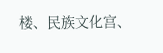楼、民族文化宫、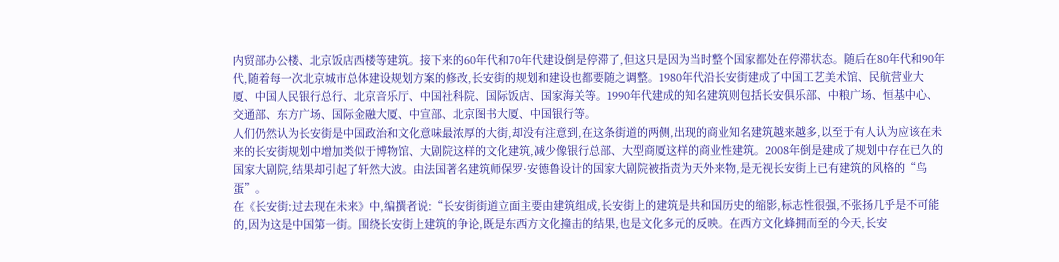内贸部办公楼、北京饭店西楼等建筑。接下来的60年代和70年代建设倒是停滞了,但这只是因为当时整个国家都处在停滞状态。随后在80年代和90年代,随着每一次北京城市总体建设规划方案的修改,长安街的规划和建设也都要随之调整。1980年代沿长安街建成了中国工艺美术馆、民航营业大厦、中国人民银行总行、北京音乐厅、中国社科院、国际饭店、国家海关等。1990年代建成的知名建筑则包括长安俱乐部、中粮广场、恒基中心、交通部、东方广场、国际金融大厦、中宣部、北京图书大厦、中国银行等。
人们仍然认为长安街是中国政治和文化意味最浓厚的大街,却没有注意到,在这条街道的两侧,出现的商业知名建筑越来越多,以至于有人认为应该在未来的长安街规划中增加类似于博物馆、大剧院这样的文化建筑,减少像银行总部、大型商厦这样的商业性建筑。2008年倒是建成了规划中存在已久的国家大剧院,结果却引起了轩然大波。由法国著名建筑师保罗·安德鲁设计的国家大剧院被指责为天外来物,是无视长安街上已有建筑的风格的“鸟蛋”。
在《长安街:过去现在未来》中,编撰者说:“长安街街道立面主要由建筑组成,长安街上的建筑是共和国历史的缩影,标志性很强,不张扬几乎是不可能的,因为这是中国第一街。围绕长安街上建筑的争论,既是东西方文化撞击的结果,也是文化多元的反映。在西方文化蜂拥而至的今天,长安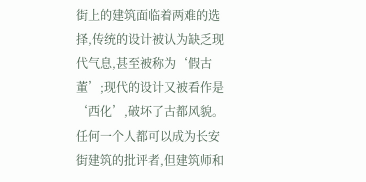街上的建筑面临着两难的选择,传统的设计被认为缺乏现代气息,甚至被称为‘假古董’;现代的设计又被看作是‘西化’,破坏了古都风貌。任何一个人都可以成为长安街建筑的批评者,但建筑师和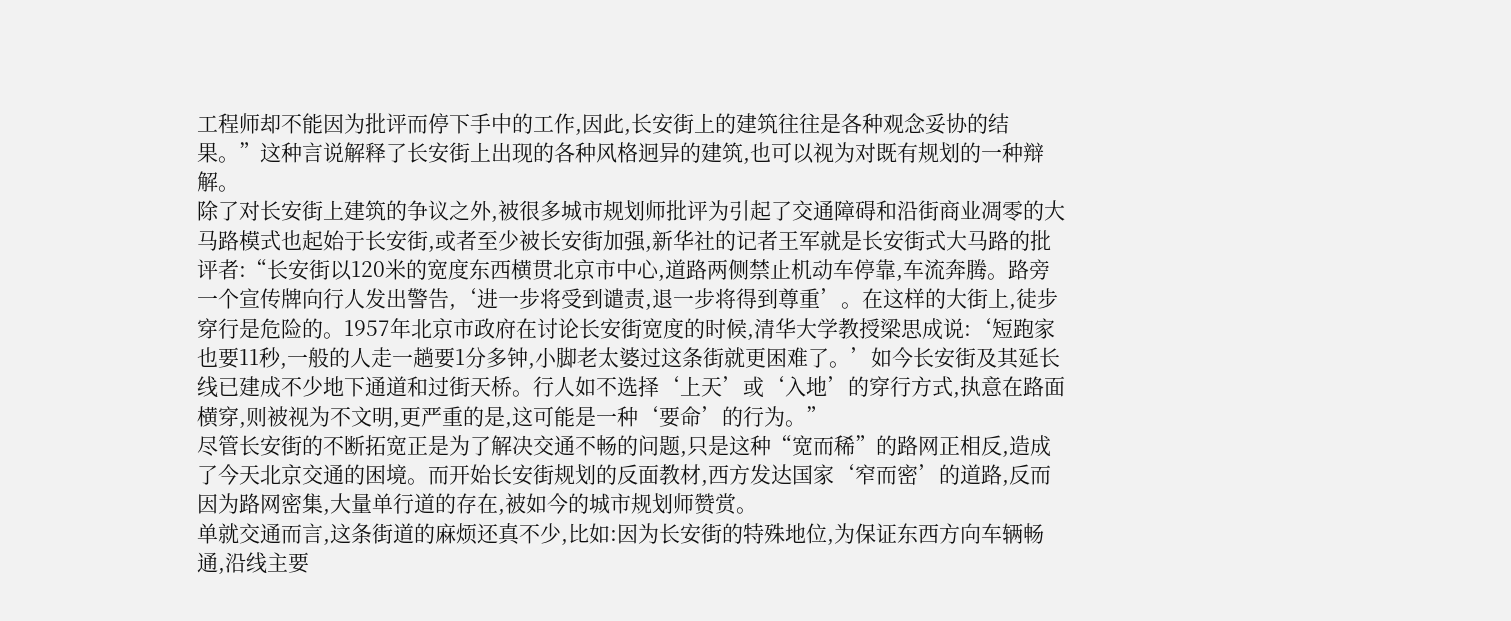工程师却不能因为批评而停下手中的工作,因此,长安街上的建筑往往是各种观念妥协的结果。”这种言说解释了长安街上出现的各种风格迥异的建筑,也可以视为对既有规划的一种辩解。
除了对长安街上建筑的争议之外,被很多城市规划师批评为引起了交通障碍和沿街商业凋零的大马路模式也起始于长安街,或者至少被长安街加强,新华社的记者王军就是长安街式大马路的批评者:“长安街以120米的宽度东西横贯北京市中心,道路两侧禁止机动车停靠,车流奔腾。路旁一个宣传牌向行人发出警告,‘进一步将受到谴责,退一步将得到尊重’。在这样的大街上,徒步穿行是危险的。1957年北京市政府在讨论长安街宽度的时候,清华大学教授梁思成说:‘短跑家也要11秒,一般的人走一趟要1分多钟,小脚老太婆过这条街就更困难了。’如今长安街及其延长线已建成不少地下通道和过街天桥。行人如不选择‘上天’或‘入地’的穿行方式,执意在路面横穿,则被视为不文明,更严重的是,这可能是一种‘要命’的行为。”
尽管长安街的不断拓宽正是为了解决交通不畅的问题,只是这种“宽而稀”的路网正相反,造成了今天北京交通的困境。而开始长安街规划的反面教材,西方发达国家‘窄而密’的道路,反而因为路网密集,大量单行道的存在,被如今的城市规划师赞赏。
单就交通而言,这条街道的麻烦还真不少,比如:因为长安街的特殊地位,为保证东西方向车辆畅通,沿线主要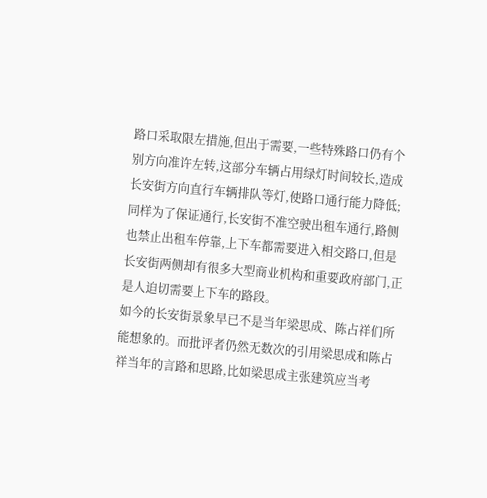路口采取限左措施,但出于需要,一些特殊路口仍有个别方向准许左转,这部分车辆占用绿灯时间较长,造成长安街方向直行车辆排队等灯,使路口通行能力降低;同样为了保证通行,长安街不准空驶出租车通行,路侧也禁止出租车停靠,上下车都需要进入相交路口,但是长安街两侧却有很多大型商业机构和重要政府部门,正是人迫切需要上下车的路段。
如今的长安街景象早已不是当年梁思成、陈占祥们所能想象的。而批评者仍然无数次的引用梁思成和陈占祥当年的言路和思路,比如梁思成主张建筑应当考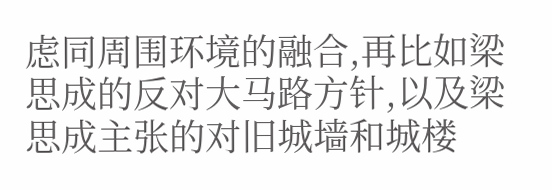虑同周围环境的融合,再比如梁思成的反对大马路方针,以及梁思成主张的对旧城墙和城楼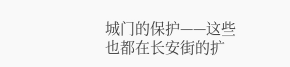城门的保护——这些也都在长安街的扩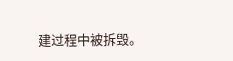建过程中被拆毁。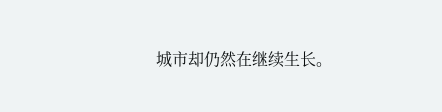城市却仍然在继续生长。